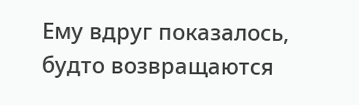Ему вдруг показалось, будто возвращаются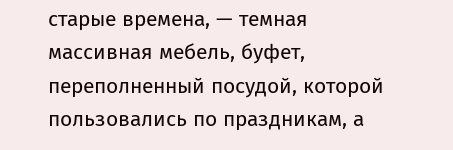старые времена, — темная массивная мебель, буфет, переполненный посудой, которой пользовались по праздникам, а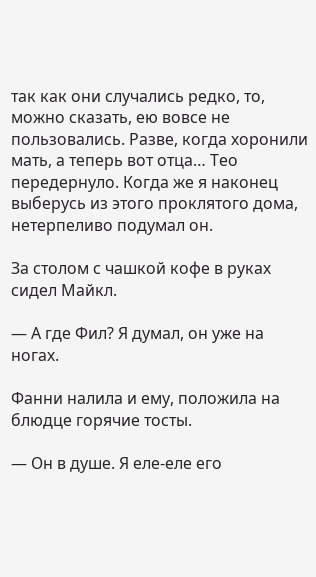так как они случались редко, то, можно сказать, ею вовсе не пользовались. Разве, когда хоронили мать, а теперь вот отца… Тео передернуло. Когда же я наконец выберусь из этого проклятого дома, нетерпеливо подумал он.

За столом с чашкой кофе в руках сидел Майкл.

— А где Фил? Я думал, он уже на ногах.

Фанни налила и ему, положила на блюдце горячие тосты.

— Он в душе. Я еле-еле его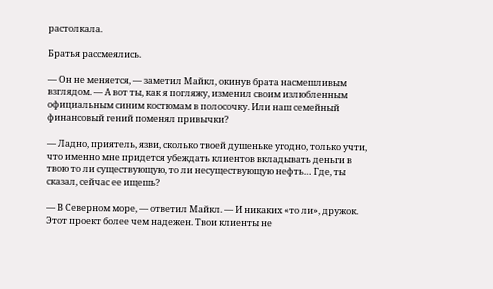растолкала.

Братья рассмеялись.

— Он не меняется, — заметил Майкл, окинув брата насмешливым взглядом. — А вот ты, как я погляжу, изменил своим излюбленным официальным синим костюмам в полосочку. Или наш семейный финансовый гений поменял привычки?

— Ладно, приятель, язви, сколько твоей душеньке угодно, только учти, что именно мне придется убеждать клиентов вкладывать деньги в твою то ли существующую, то ли несуществующую нефть… Где, ты сказал, сейчас ее ищешь?

— В Северном море, — ответил Майкл. — И никаких «то ли», дружок. Этот проект более чем надежен. Твои клиенты не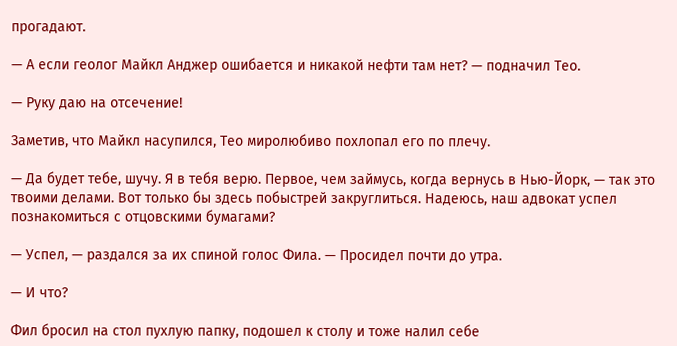прогадают.

— А если геолог Майкл Анджер ошибается и никакой нефти там нет? — подначил Тео.

— Руку даю на отсечение!

Заметив, что Майкл насупился, Тео миролюбиво похлопал его по плечу.

— Да будет тебе, шучу. Я в тебя верю. Первое, чем займусь, когда вернусь в Нью-Йорк, — так это твоими делами. Вот только бы здесь побыстрей закруглиться. Надеюсь, наш адвокат успел познакомиться с отцовскими бумагами?

— Успел, — раздался за их спиной голос Фила. — Просидел почти до утра.

— И что?

Фил бросил на стол пухлую папку, подошел к столу и тоже налил себе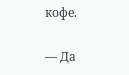кофе.

— Да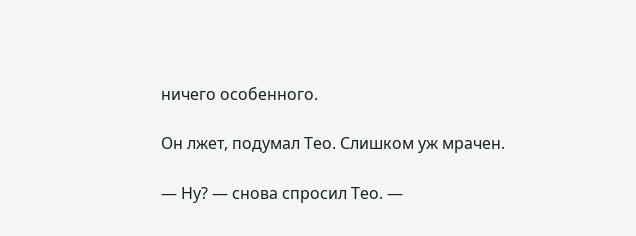ничего особенного.

Он лжет, подумал Тео. Слишком уж мрачен.

— Ну? — снова спросил Тео. —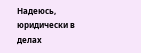Надеюсь, юридически в делах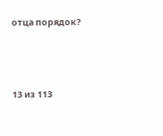отца порядок?



13 из 113